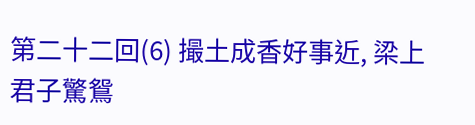第二十二回(6) 撮土成香好事近, 梁上君子驚鴛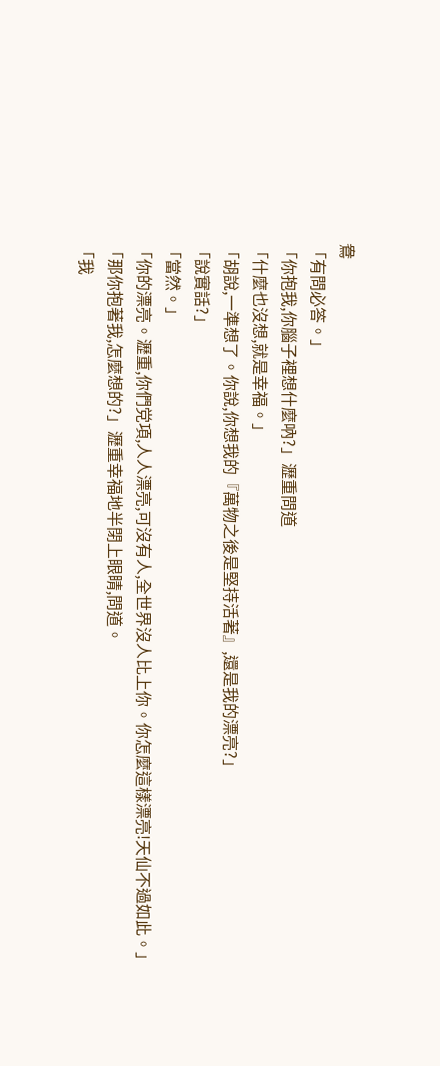鴦
「有問必答。」
「你抱我,你腦子裡想什麼吶?」瀝重問道
「什麼也沒想,就是幸福。」
「胡說,一準想了。你說,你想我的『萬物之後是堅持活著』,還是我的漂亮?」
「說實話?」
「當然。」
「你的漂亮。瀝重,你們党項,人人漂亮,可沒有人,全世界沒人比上你。你怎麼這樣漂亮!天仙不過如此。」
「那你抱著我,怎麼想的?」瀝重幸福地半閉上眼睛,問道。
「我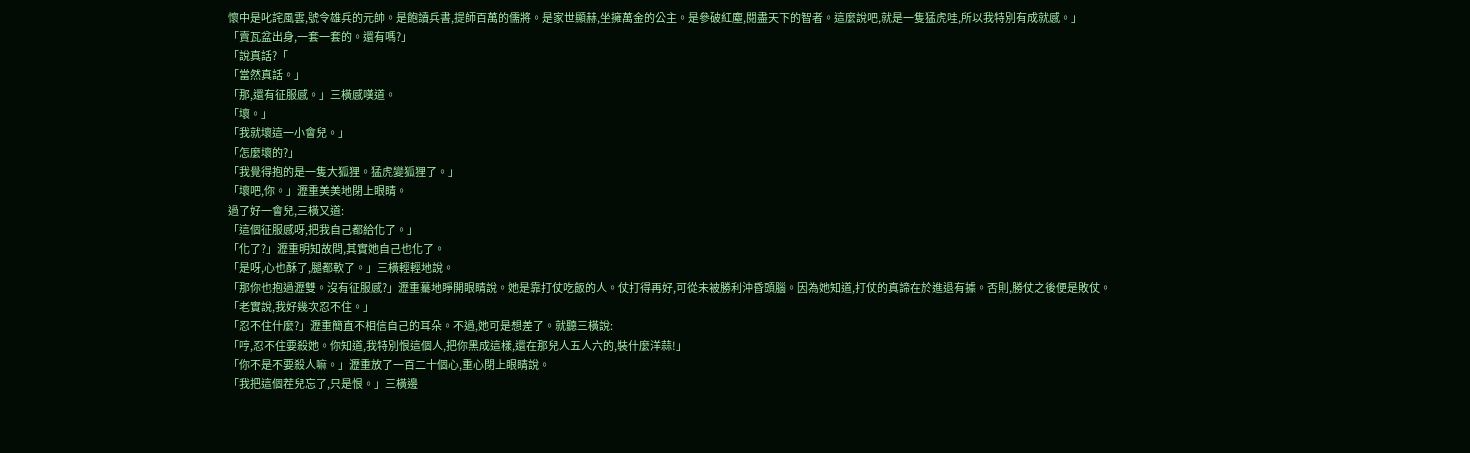懷中是叱詫風雲,號令雄兵的元帥。是飽讀兵書,提師百萬的儒將。是家世顯赫,坐擁萬金的公主。是參破紅塵,閱盡天下的智者。這麼說吧,就是一隻猛虎哇,所以我特別有成就感。」
「賣瓦盆出身,一套一套的。還有嗎?」
「說真話?「
「當然真話。」
「那,還有征服感。」三橫感嘆道。
「壞。」
「我就壞這一小會兒。」
「怎麼壞的?」
「我覺得抱的是一隻大狐狸。猛虎變狐狸了。」
「壞吧,你。」瀝重美美地閉上眼睛。
過了好一會兒,三橫又道:
「這個征服感呀,把我自己都給化了。」
「化了?」瀝重明知故問,其實她自己也化了。
「是呀,心也酥了,腿都軟了。」三橫輕輕地說。
「那你也抱過瀝雙。沒有征服感?」瀝重驀地睜開眼睛說。她是靠打仗吃飯的人。仗打得再好,可從未被勝利沖昏頭腦。因為她知道,打仗的真諦在於進退有據。否則,勝仗之後便是敗仗。
「老實說,我好幾次忍不住。」
「忍不住什麼?」瀝重簡直不相信自己的耳朵。不過,她可是想差了。就聽三橫說:
「哼,忍不住要殺她。你知道,我特別恨這個人,把你黑成這樣,還在那兒人五人六的,裝什麼洋蒜!」
「你不是不要殺人嘛。」瀝重放了一百二十個心,重心閉上眼睛說。
「我把這個茬兒忘了,只是恨。」三橫邊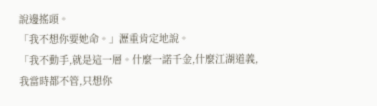說邊搖頭。
「我不想你要她命。」瀝重肯定地說。
「我不動手,就是這一層。什麼一諾千金,什麼江湖道義,我當時都不管,只想你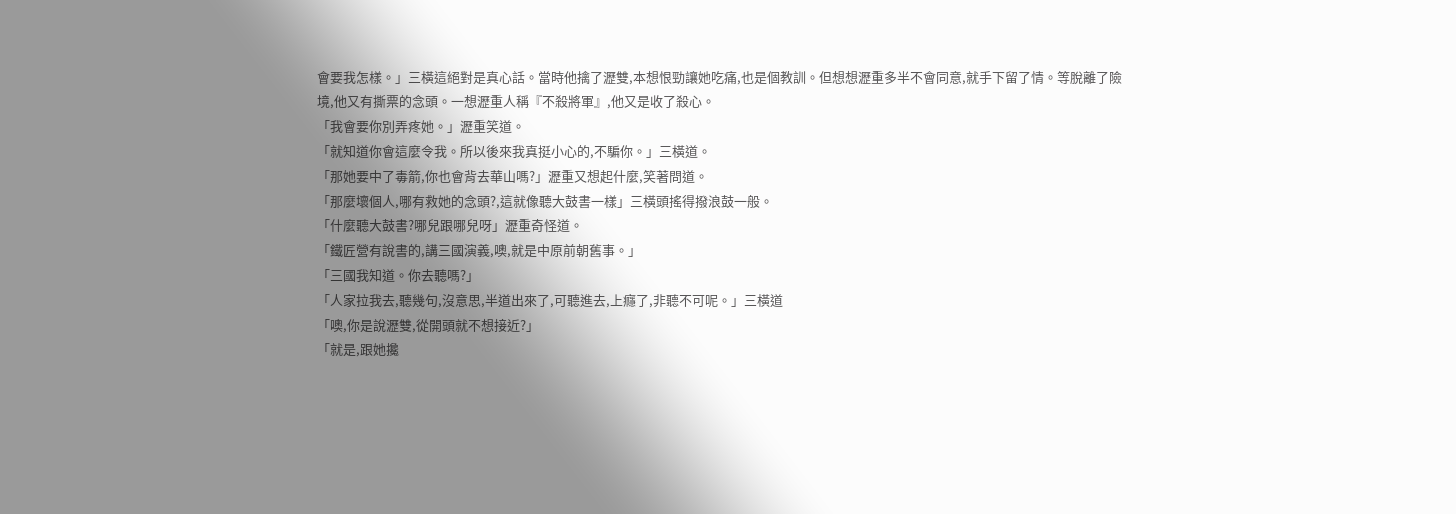會要我怎樣。」三橫這絕對是真心話。當時他擒了瀝雙,本想恨勁讓她吃痛,也是個教訓。但想想瀝重多半不會同意,就手下留了情。等脫離了險境,他又有撕票的念頭。一想瀝重人稱『不殺將軍』,他又是收了殺心。
「我會要你別弄疼她。」瀝重笑道。
「就知道你會這麼令我。所以後來我真挺小心的,不騙你。」三橫道。
「那她要中了毒箭,你也會背去華山嗎?」瀝重又想起什麼,笑著問道。
「那麼壞個人,哪有救她的念頭?,這就像聽大鼓書一樣」三橫頭搖得撥浪鼓一般。
「什麼聽大鼓書?哪兒跟哪兒呀」瀝重奇怪道。
「鐵匠營有說書的,講三國演義,噢,就是中原前朝舊事。」
「三國我知道。你去聽嗎?」
「人家拉我去,聽幾句,沒意思,半道出來了,可聽進去,上癮了,非聽不可呢。」三橫道
「噢,你是說瀝雙,從開頭就不想接近?」
「就是,跟她攙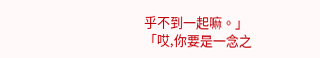乎不到一起嘛。」
「哎,你要是一念之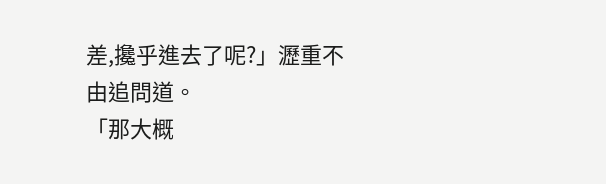差,攙乎進去了呢?」瀝重不由追問道。
「那大概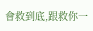會救到底,跟救你一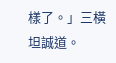樣了。」三橫坦誠道。